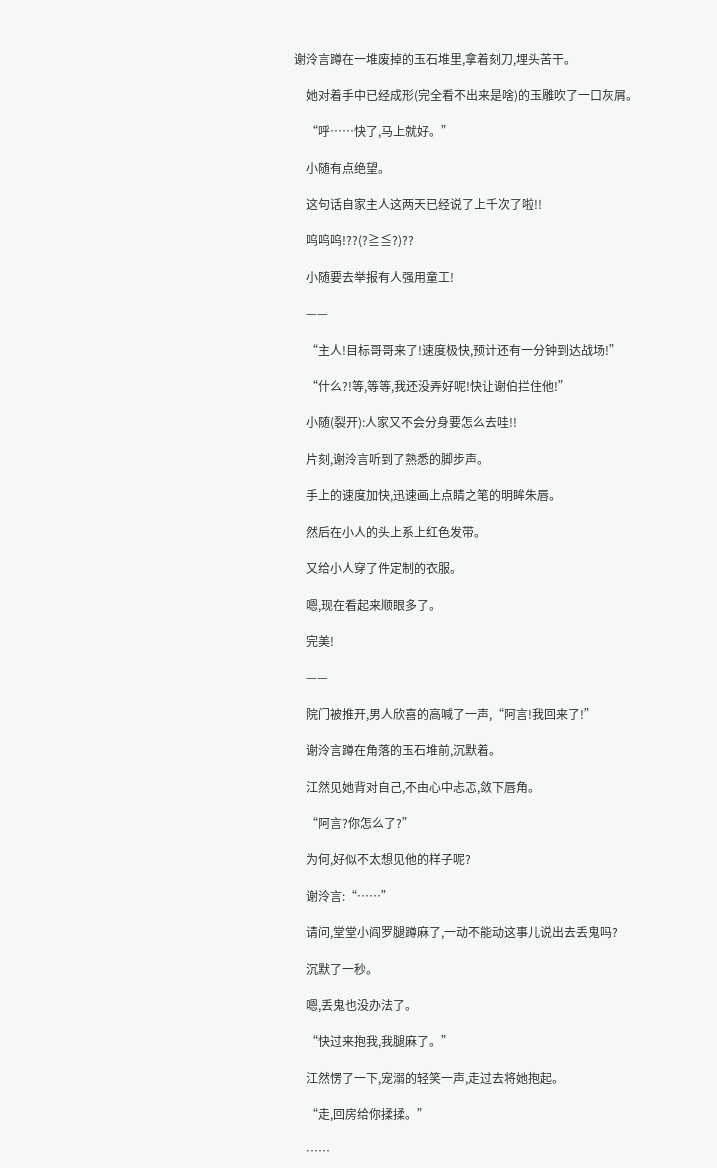谢泠言蹲在一堆废掉的玉石堆里,拿着刻刀,埋头苦干。

    她对着手中已经成形(完全看不出来是啥)的玉雕吹了一口灰屑。

    “呼……快了,马上就好。”

    小随有点绝望。

    这句话自家主人这两天已经说了上千次了啦!!

    呜呜呜!??(?≧≦?)??

    小随要去举报有人强用童工!

    ——

    “主人!目标哥哥来了!速度极快,预计还有一分钟到达战场!”

    “什么?!等,等等,我还没弄好呢!快让谢伯拦住他!”

    小随(裂开):人家又不会分身要怎么去哇!!

    片刻,谢泠言听到了熟悉的脚步声。

    手上的速度加快,迅速画上点睛之笔的明眸朱唇。

    然后在小人的头上系上红色发带。

    又给小人穿了件定制的衣服。

    嗯,现在看起来顺眼多了。

    完美!

    ——

    院门被推开,男人欣喜的高喊了一声,“阿言!我回来了!”

    谢泠言蹲在角落的玉石堆前,沉默着。

    江然见她背对自己,不由心中忐忑,敛下唇角。

    “阿言?你怎么了?”

    为何,好似不太想见他的样子呢?

    谢泠言:“……”

    请问,堂堂小阎罗腿蹲麻了,一动不能动这事儿说出去丢鬼吗?

    沉默了一秒。

    嗯,丢鬼也没办法了。

    “快过来抱我,我腿麻了。”

    江然愣了一下,宠溺的轻笑一声,走过去将她抱起。

    “走,回房给你揉揉。”

    ……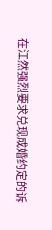在江然强烈要求兑现成婚约定的诉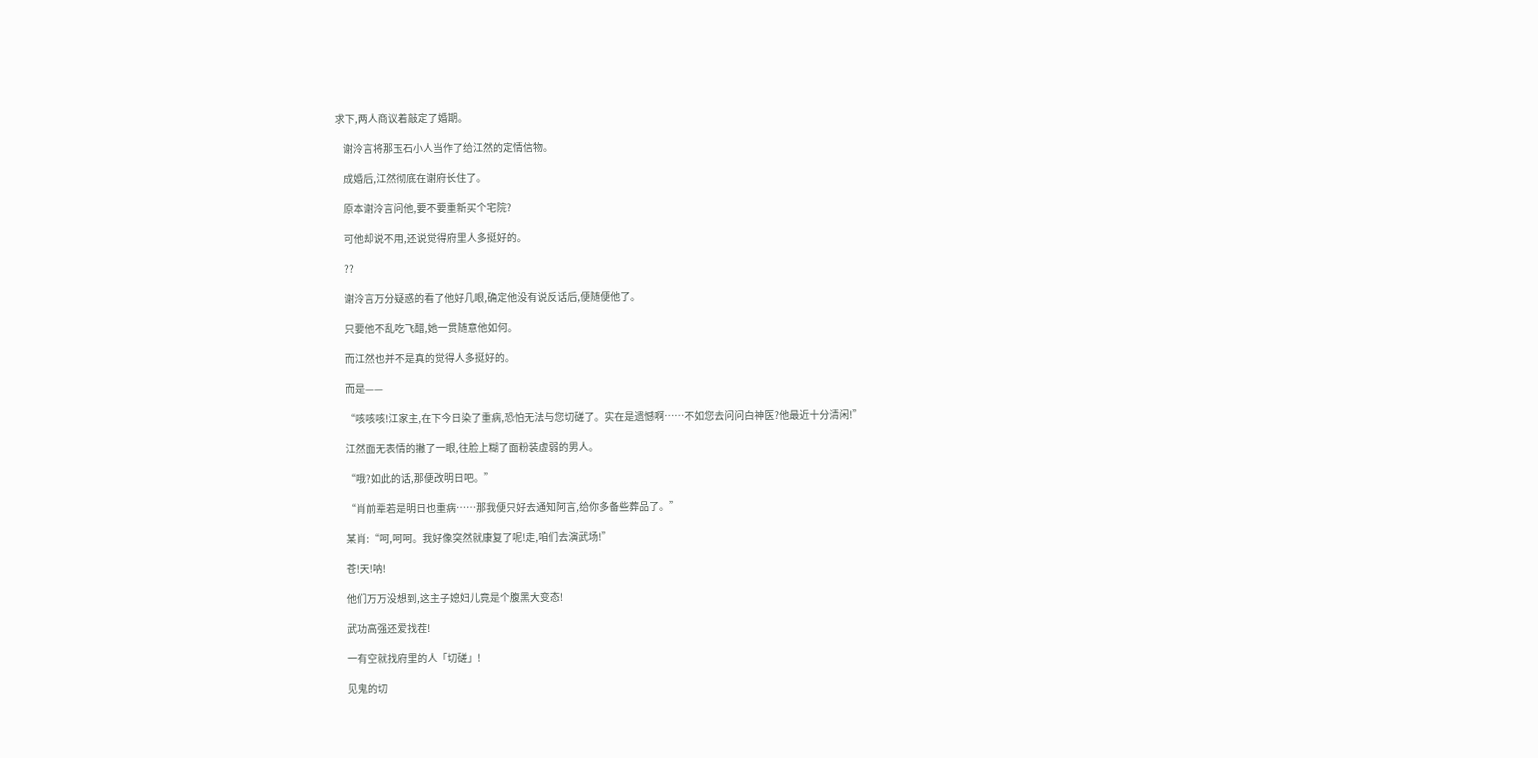求下,两人商议着敲定了婚期。

    谢泠言将那玉石小人当作了给江然的定情信物。

    成婚后,江然彻底在谢府长住了。

    原本谢泠言问他,要不要重新买个宅院?

    可他却说不用,还说觉得府里人多挺好的。

    ??

    谢泠言万分疑惑的看了他好几眼,确定他没有说反话后,便随便他了。

    只要他不乱吃飞醋,她一贯随意他如何。

    而江然也并不是真的觉得人多挺好的。

    而是——

    “咳咳咳!江家主,在下今日染了重病,恐怕无法与您切磋了。实在是遗憾啊……不如您去问问白神医?他最近十分清闲!”

    江然面无表情的撇了一眼,往脸上糊了面粉装虚弱的男人。

    “哦?如此的话,那便改明日吧。”

    “肖前辈若是明日也重病……那我便只好去通知阿言,给你多备些葬品了。”

    某肖:“呵,呵呵。我好像突然就康复了呢!走,咱们去演武场!”

    苍!天!呐!

    他们万万没想到,这主子媳妇儿竟是个腹黑大变态!

    武功高强还爱找茬!

    一有空就找府里的人「切磋」!

    见鬼的切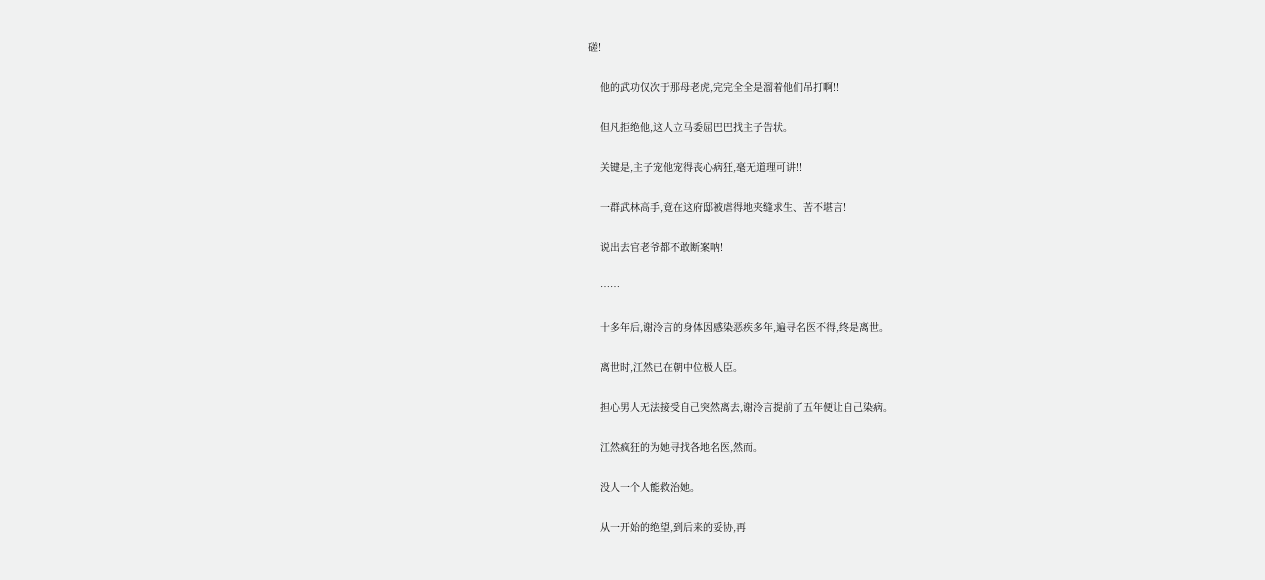磋!

    他的武功仅次于那母老虎,完完全全是溜着他们吊打啊!!

    但凡拒绝他,这人立马委屈巴巴找主子告状。

    关键是,主子宠他宠得丧心病狂,毫无道理可讲!!

    一群武林高手,竟在这府邸被虐得地夹缝求生、苦不堪言!

    说出去官老爷都不敢断案呐!

    ……

    十多年后,谢泠言的身体因感染恶疾多年,遍寻名医不得,终是离世。

    离世时,江然已在朝中位极人臣。

    担心男人无法接受自己突然离去,谢泠言提前了五年便让自己染病。

    江然疯狂的为她寻找各地名医,然而。

    没人一个人能救治她。

    从一开始的绝望,到后来的妥协,再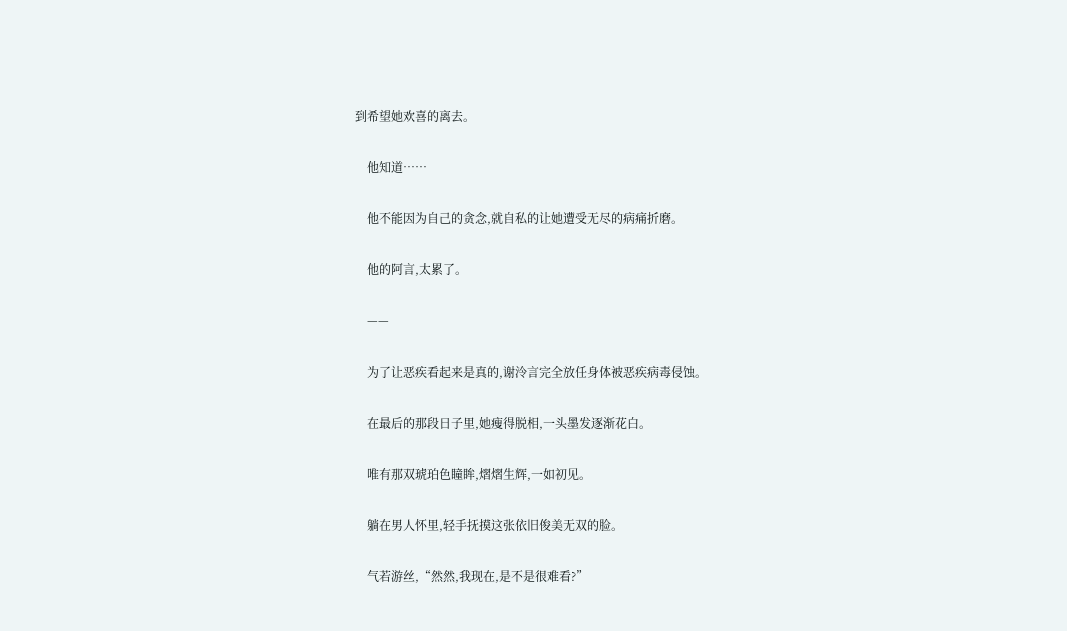到希望她欢喜的离去。

    他知道……

    他不能因为自己的贪念,就自私的让她遭受无尽的病痛折磨。

    他的阿言,太累了。

    ——

    为了让恶疾看起来是真的,谢泠言完全放任身体被恶疾病毒侵蚀。

    在最后的那段日子里,她瘦得脱相,一头墨发逐渐花白。

    唯有那双琥珀色瞳眸,熠熠生辉,一如初见。

    躺在男人怀里,轻手抚摸这张依旧俊美无双的脸。

    气若游丝,“然然,我现在,是不是很难看?”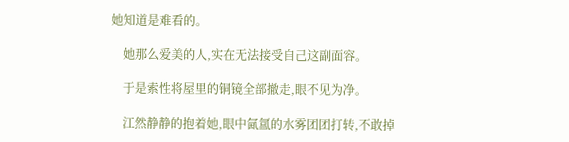她知道是难看的。

    她那么爱美的人,实在无法接受自己这副面容。

    于是索性将屋里的铜镜全部撤走,眼不见为净。

    江然静静的抱着她,眼中氤氲的水雾团团打转,不敢掉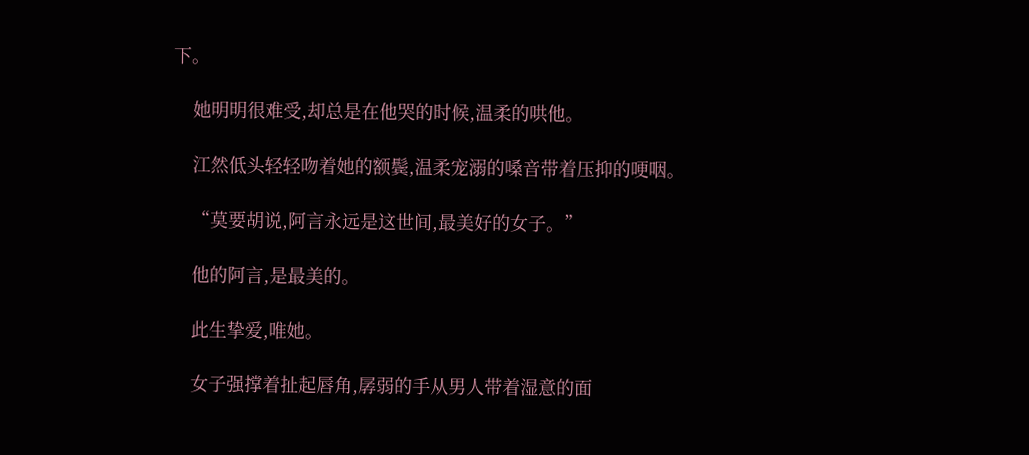下。

    她明明很难受,却总是在他哭的时候,温柔的哄他。

    江然低头轻轻吻着她的额鬓,温柔宠溺的嗓音带着压抑的哽咽。

    “莫要胡说,阿言永远是这世间,最美好的女子。”

    他的阿言,是最美的。

    此生挚爱,唯她。

    女子强撑着扯起唇角,孱弱的手从男人带着湿意的面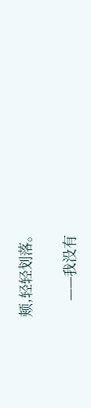颊,轻轻划落。

    ——我没有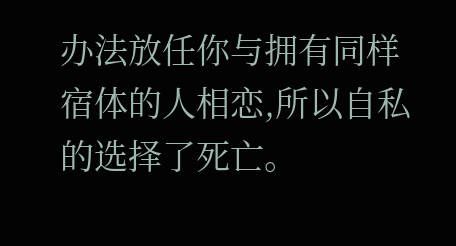办法放任你与拥有同样宿体的人相恋,所以自私的选择了死亡。